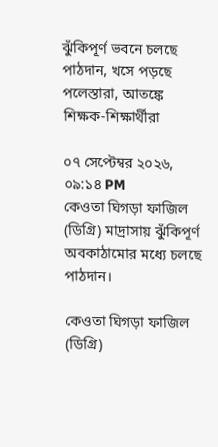ঝুঁকিপূর্ণ ভবনে চলছে পাঠদান, খসে পড়ছে পলেস্তারা, আতঙ্কে শিক্ষক-শিক্ষার্থীরা

০৭ সেপ্টেম্বর ২০২৬, ০৯:১৪ PM
কেওতা ঘিগড়া ফাজিল (ডিগ্রি) মাদ্রাসায় ঝুঁকিপূর্ণ অবকাঠামোর মধ্যে চলছে পাঠদান।

কেওতা ঘিগড়া ফাজিল (ডিগ্রি)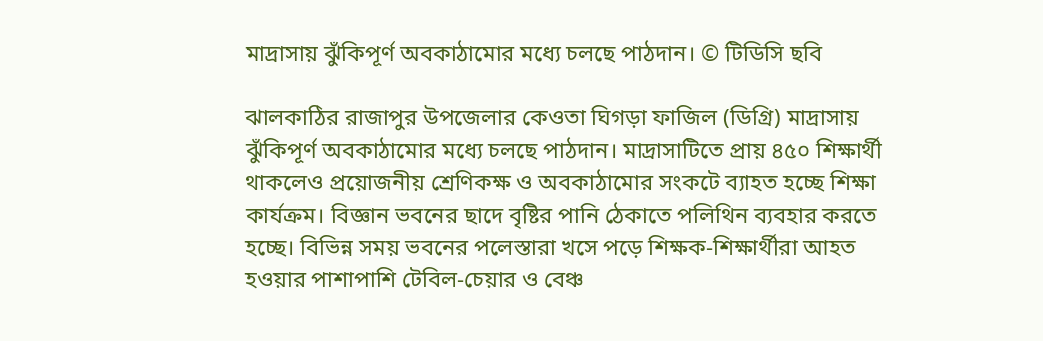মাদ্রাসায় ঝুঁকিপূর্ণ অবকাঠামোর মধ্যে চলছে পাঠদান। © টিডিসি ছবি

ঝালকাঠির রাজাপুর উপজেলার কেওতা ঘিগড়া ফাজিল (ডিগ্রি) মাদ্রাসায় ঝুঁকিপূর্ণ অবকাঠামোর মধ্যে চলছে পাঠদান। মাদ্রাসাটিতে প্রায় ৪৫০ শিক্ষার্থী থাকলেও প্রয়োজনীয় শ্রেণিকক্ষ ও অবকাঠামোর সংকটে ব্যাহত হচ্ছে শিক্ষা কার্যক্রম। বিজ্ঞান ভবনের ছাদে বৃষ্টির পানি ঠেকাতে পলিথিন ব্যবহার করতে হচ্ছে। বিভিন্ন সময় ভবনের পলেস্তারা খসে পড়ে শিক্ষক-শিক্ষার্থীরা আহত হওয়ার পাশাপাশি টেবিল-চেয়ার ও বেঞ্চ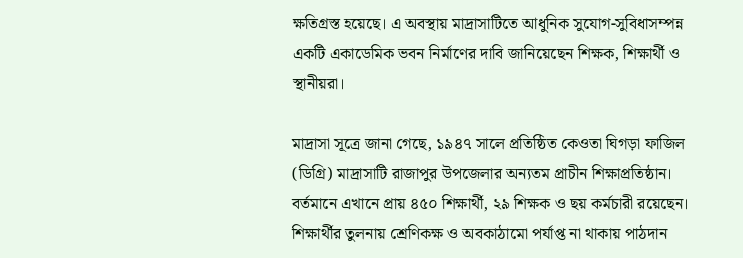ক্ষতিগ্রস্ত হয়েছে। এ অবস্থায় মাদ্রাসাটিতে আধুনিক সুযোগ-সুবিধাসম্পন্ন একটি একাডেমিক ভবন নির্মাণের দাবি জানিয়েছেন শিক্ষক, শিক্ষার্থী ও স্থানীয়রা।

মাদ্রাসা সূত্রে জানা গেছে, ১৯৪৭ সালে প্রতিষ্ঠিত কেওতা ঘিগড়া ফাজিল (ডিগ্রি) মাদ্রাসাটি রাজাপুর উপজেলার অন্যতম প্রাচীন শিক্ষাপ্রতিষ্ঠান। বর্তমানে এখানে প্রায় ৪৫০ শিক্ষার্থী, ২৯ শিক্ষক ও ছয় কর্মচারী রয়েছেন। শিক্ষার্থীর তুলনায় শ্রেণিকক্ষ ও অবকাঠামো পর্যাপ্ত না থাকায় পাঠদান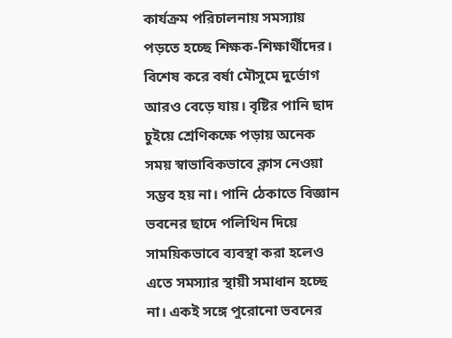কার্যক্রম পরিচালনায় সমস্যায় পড়তে হচ্ছে শিক্ষক-শিক্ষার্থীদের। বিশেষ করে বর্ষা মৌসুমে দুর্ভোগ আরও বেড়ে যায়। বৃষ্টির পানি ছাদ চুইয়ে শ্রেণিকক্ষে পড়ায় অনেক সময় স্বাভাবিকভাবে ক্লাস নেওয়া সম্ভব হয় না। পানি ঠেকাতে বিজ্ঞান ভবনের ছাদে পলিথিন দিয়ে সাময়িকভাবে ব্যবস্থা করা হলেও এতে সমস্যার স্থায়ী সমাধান হচ্ছে না। একই সঙ্গে পুরোনো ভবনের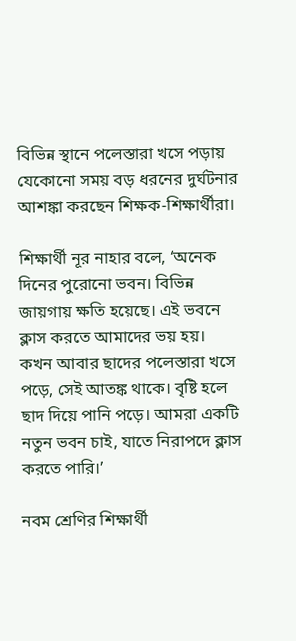বিভিন্ন স্থানে পলেস্তারা খসে পড়ায় যেকোনো সময় বড় ধরনের দুর্ঘটনার আশঙ্কা করছেন শিক্ষক-শিক্ষার্থীরা।

শিক্ষার্থী নূর নাহার বলে, ‘অনেক দিনের পুরোনো ভবন। বিভিন্ন জায়গায় ক্ষতি হয়েছে। এই ভবনে ক্লাস করতে আমাদের ভয় হয়। কখন আবার ছাদের পলেস্তারা খসে পড়ে, সেই আতঙ্ক থাকে। বৃষ্টি হলে ছাদ দিয়ে পানি পড়ে। আমরা একটি নতুন ভবন চাই, যাতে নিরাপদে ক্লাস করতে পারি।’

নবম শ্রেণির শিক্ষার্থী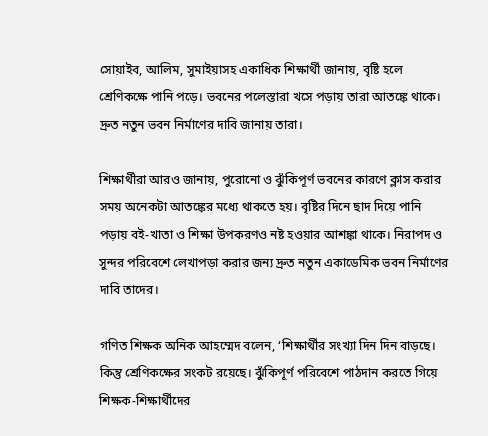সোয়াইব, আলিম, সুমাইয়াসহ একাধিক শিক্ষার্থী জানায়, বৃষ্টি হলে শ্রেণিকক্ষে পানি পড়ে। ভবনের পলেস্তারা খসে পড়ায় তারা আতঙ্কে থাকে। দ্রুত নতুন ভবন নির্মাণের দাবি জানায় তারা।

শিক্ষার্থীরা আরও জানায়, পুরোনো ও ঝুঁকিপূর্ণ ভবনের কারণে ক্লাস করার সময় অনেকটা আতঙ্কের মধ্যে থাকতে হয়। বৃষ্টির দিনে ছাদ দিয়ে পানি পড়ায় বই-খাতা ও শিক্ষা উপকরণও নষ্ট হওয়ার আশঙ্কা থাকে। নিরাপদ ও সুন্দর পরিবেশে লেখাপড়া করার জন্য দ্রুত নতুন একাডেমিক ভবন নির্মাণের দাবি তাদের।

গণিত শিক্ষক অনিক আহম্মেদ বলেন, ‘শিক্ষার্থীর সংখ্যা দিন দিন বাড়ছে। কিন্তু শ্রেণিকক্ষের সংকট রয়েছে। ঝুঁকিপূর্ণ পরিবেশে পাঠদান করতে গিয়ে শিক্ষক-শিক্ষার্থীদের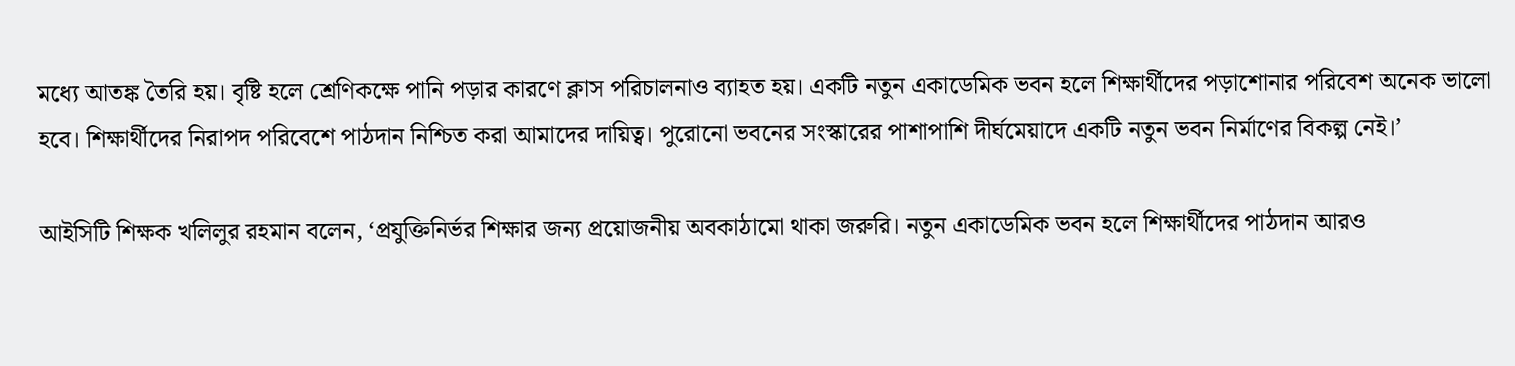মধ্যে আতঙ্ক তৈরি হয়। বৃষ্টি হলে শ্রেণিকক্ষে পানি পড়ার কারণে ক্লাস পরিচালনাও ব্যাহত হয়। একটি নতুন একাডেমিক ভবন হলে শিক্ষার্থীদের পড়াশোনার পরিবেশ অনেক ভালো হবে। শিক্ষার্থীদের নিরাপদ পরিবেশে পাঠদান নিশ্চিত করা আমাদের দায়িত্ব। পুরোনো ভবনের সংস্কারের পাশাপাশি দীর্ঘমেয়াদে একটি নতুন ভবন নির্মাণের বিকল্প নেই।’

আইসিটি শিক্ষক খলিলুর রহমান বলেন, ‘প্রযুক্তিনির্ভর শিক্ষার জন্য প্রয়োজনীয় অবকাঠামো থাকা জরুরি। নতুন একাডেমিক ভবন হলে শিক্ষার্থীদের পাঠদান আরও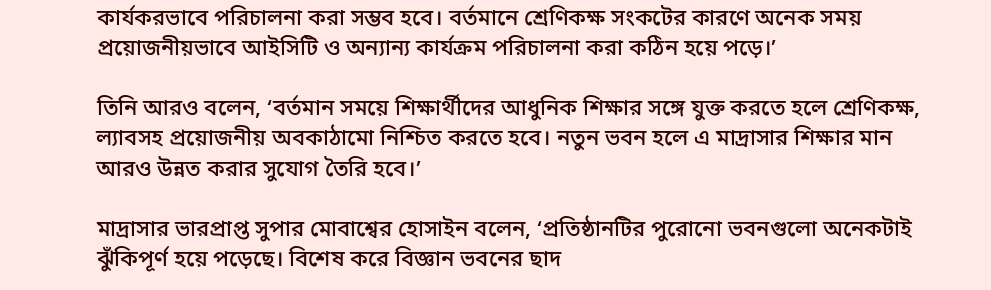কার্যকরভাবে পরিচালনা করা সম্ভব হবে। বর্তমানে শ্রেণিকক্ষ সংকটের কারণে অনেক সময় প্রয়োজনীয়ভাবে আইসিটি ও অন্যান্য কার্যক্রম পরিচালনা করা কঠিন হয়ে পড়ে।’

তিনি আরও বলেন, ‘বর্তমান সময়ে শিক্ষার্থীদের আধুনিক শিক্ষার সঙ্গে যুক্ত করতে হলে শ্রেণিকক্ষ, ল্যাবসহ প্রয়োজনীয় অবকাঠামো নিশ্চিত করতে হবে। নতুন ভবন হলে এ মাদ্রাসার শিক্ষার মান আরও উন্নত করার সুযোগ তৈরি হবে।’

মাদ্রাসার ভারপ্রাপ্ত সুপার মোবাশ্বের হোসাইন বলেন, ‘প্রতিষ্ঠানটির পুরোনো ভবনগুলো অনেকটাই ঝুঁকিপূর্ণ হয়ে পড়েছে। বিশেষ করে বিজ্ঞান ভবনের ছাদ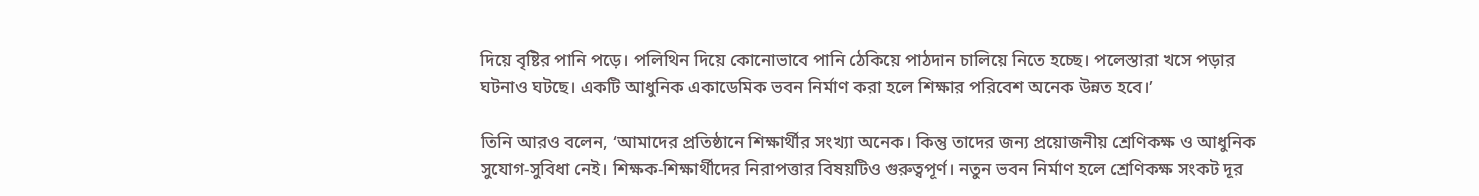দিয়ে বৃষ্টির পানি পড়ে। পলিথিন দিয়ে কোনোভাবে পানি ঠেকিয়ে পাঠদান চালিয়ে নিতে হচ্ছে। পলেস্তারা খসে পড়ার ঘটনাও ঘটছে। একটি আধুনিক একাডেমিক ভবন নির্মাণ করা হলে শিক্ষার পরিবেশ অনেক উন্নত হবে।’

তিনি আরও বলেন, ‘আমাদের প্রতিষ্ঠানে শিক্ষার্থীর সংখ্যা অনেক। কিন্তু তাদের জন্য প্রয়োজনীয় শ্রেণিকক্ষ ও আধুনিক সুযোগ-সুবিধা নেই। শিক্ষক-শিক্ষার্থীদের নিরাপত্তার বিষয়টিও গুরুত্বপূর্ণ। নতুন ভবন নির্মাণ হলে শ্রেণিকক্ষ সংকট দূর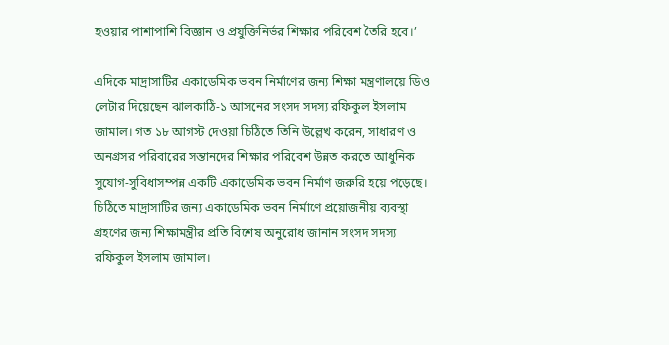হওয়ার পাশাপাশি বিজ্ঞান ও প্রযুক্তিনির্ভর শিক্ষার পরিবেশ তৈরি হবে।’

এদিকে মাদ্রাসাটির একাডেমিক ভবন নির্মাণের জন্য শিক্ষা মন্ত্রণালয়ে ডিও লেটার দিয়েছেন ঝালকাঠি-১ আসনের সংসদ সদস্য রফিকুল ইসলাম জামাল। গত ১৮ আগস্ট দেওয়া চিঠিতে তিনি উল্লেখ করেন, সাধারণ ও অনগ্রসর পরিবারের সন্তানদের শিক্ষার পরিবেশ উন্নত করতে আধুনিক সুযোগ-সুবিধাসম্পন্ন একটি একাডেমিক ভবন নির্মাণ জরুরি হয়ে পড়েছে। চিঠিতে মাদ্রাসাটির জন্য একাডেমিক ভবন নির্মাণে প্রয়োজনীয় ব্যবস্থা গ্রহণের জন্য শিক্ষামন্ত্রীর প্রতি বিশেষ অনুরোধ জানান সংসদ সদস্য রফিকুল ইসলাম জামাল।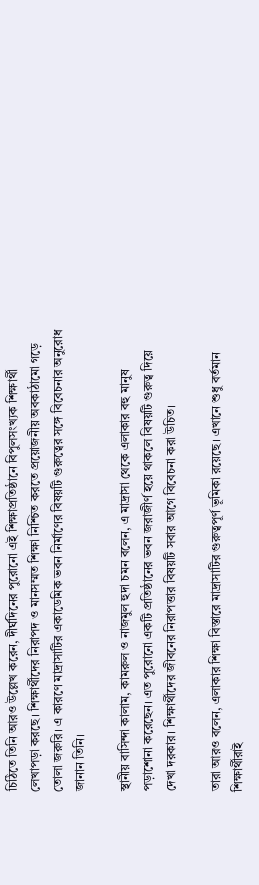চিঠিতে তিনি আরও উল্লেখ করেন, দীর্ঘদিনের পুরোনো এই শিক্ষাপ্রতিষ্ঠানে বিপুলসংখ্যক শিক্ষার্থী লেখাপড়া করছে। শিক্ষার্থীদের নিরাপদ ও মানসম্মত শিক্ষা নিশ্চিত করতে প্রয়োজনীয় অবকাঠামো গড়ে তোলা জরুরি। এ কারণে মাদ্রাসাটির একাডেমিক ভবন নির্মাণের বিষয়টি গুরুত্বের সঙ্গে বিবেচনার অনুরোধ জানান তিনি।

স্থানীয় বাসিন্দা কালাম, কামরুল ও নাজমুল হুদা চমন বলেন, এ মাদ্রাসা থেকে এলাকার বহু মানুষ পড়াশোনা করেছেন। এত পুরোনো একটি প্রতিষ্ঠানের ভবন জরাজীর্ণ হয়ে থাকলে বিষয়টি গুরুত্ব দিয়ে দেখা দরকার। শিক্ষার্থীদের জীবনের নিরাপত্তার বিষয়টি সবার আগে বিবেচনা করা উচিত।

তারা আরও বলেন, এলাকার শিক্ষা বিস্তারে মাদ্রাসাটির গুরুত্বপূর্ণ ভূমিকা রয়েছে। এখানে শুধু বর্তমান শিক্ষার্থীরাই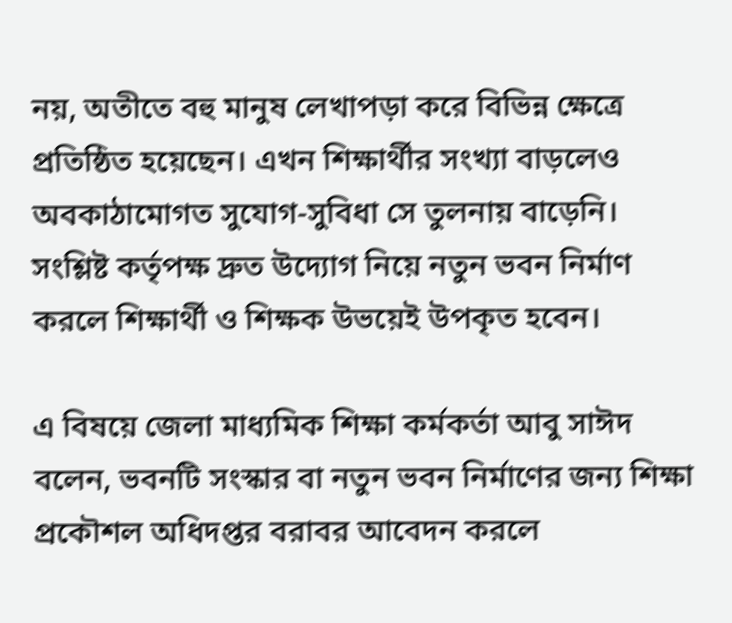নয়, অতীতে বহু মানুষ লেখাপড়া করে বিভিন্ন ক্ষেত্রে প্রতিষ্ঠিত হয়েছেন। এখন শিক্ষার্থীর সংখ্যা বাড়লেও অবকাঠামোগত সুযোগ-সুবিধা সে তুলনায় বাড়েনি। সংশ্লিষ্ট কর্তৃপক্ষ দ্রুত উদ্যোগ নিয়ে নতুন ভবন নির্মাণ করলে শিক্ষার্থী ও শিক্ষক উভয়েই উপকৃত হবেন।

এ বিষয়ে জেলা মাধ্যমিক শিক্ষা কর্মকর্তা আবু সাঈদ বলেন, ভবনটি সংস্কার বা নতুন ভবন নির্মাণের জন্য শিক্ষা প্রকৌশল অধিদপ্তর বরাবর আবেদন করলে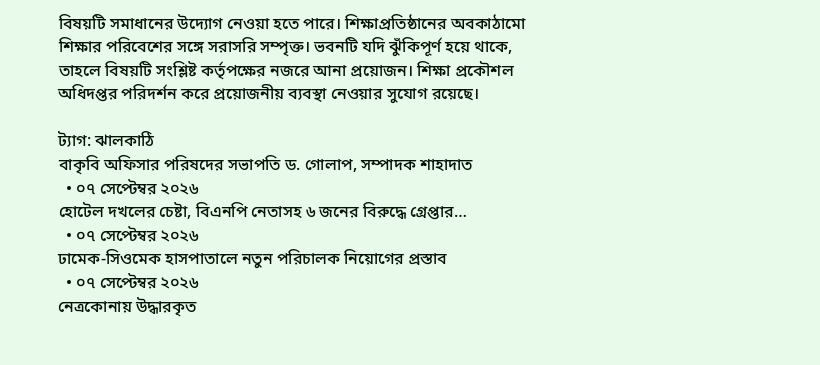বিষয়টি সমাধানের উদ্যোগ নেওয়া হতে পারে। শিক্ষাপ্রতিষ্ঠানের অবকাঠামো শিক্ষার পরিবেশের সঙ্গে সরাসরি সম্পৃক্ত। ভবনটি যদি ঝুঁকিপূর্ণ হয়ে থাকে, তাহলে বিষয়টি সংশ্লিষ্ট কর্তৃপক্ষের নজরে আনা প্রয়োজন। শিক্ষা প্রকৌশল অধিদপ্তর পরিদর্শন করে প্রয়োজনীয় ব্যবস্থা নেওয়ার সুযোগ রয়েছে।

ট্যাগ: ঝালকাঠি
বাকৃবি অফিসার পরিষদের সভাপতি ড. গোলাপ, সম্পাদক শাহাদাত
  • ০৭ সেপ্টেম্বর ২০২৬
হোটেল দখলের চেষ্টা, বিএনপি নেতাসহ ৬ জনের বিরুদ্ধে গ্রেপ্তার…
  • ০৭ সেপ্টেম্বর ২০২৬
ঢামেক-সিওমেক হাসপাতালে নতুন পরিচালক নিয়োগের প্রস্তাব
  • ০৭ সেপ্টেম্বর ২০২৬
নেত্রকোনায় উদ্ধারকৃত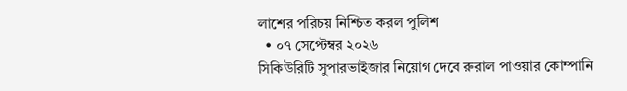লাশের পরিচয় নিশ্চিত করল পুলিশ
  • ০৭ সেপ্টেম্বর ২০২৬
সিকিউরিটি সুপারভাইজার নিয়োগ দেবে রুরাল পাওয়ার কোম্পানি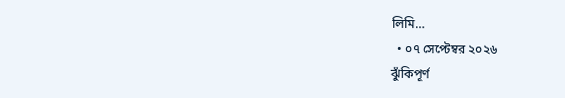লিমি…
  • ০৭ সেপ্টেম্বর ২০২৬
ঝুঁকিপূর্ণ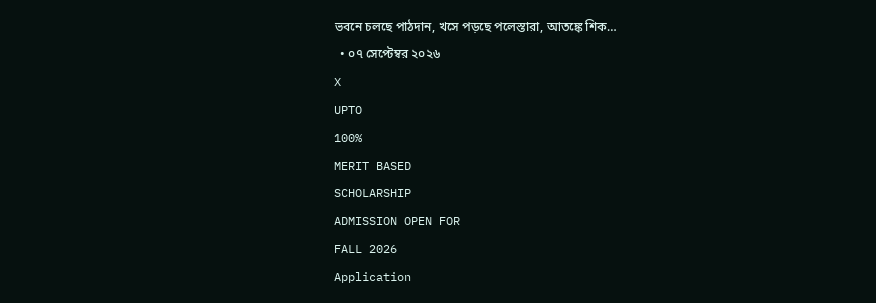ভবনে চলছে পাঠদান, খসে পড়ছে পলেস্তারা, আতঙ্কে শিক…
  • ০৭ সেপ্টেম্বর ২০২৬
X
UPTO
100%
MERIT BASED
SCHOLARSHIP
ADMISSION OPEN FOR
FALL 2026
Application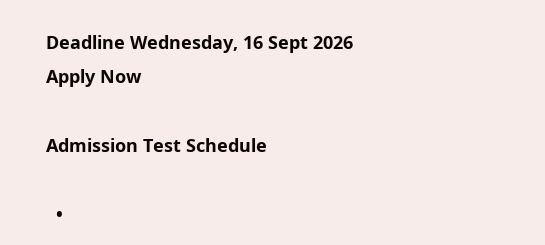Deadline Wednesday, 16 Sept 2026
Apply Now

Admission Test Schedule

  •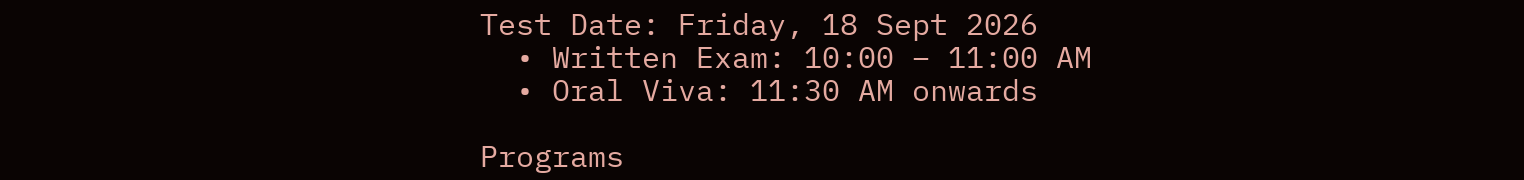Test Date: Friday, 18 Sept 2026
  • Written Exam: 10:00 – 11:00 AM
  • Oral Viva: 11:30 AM onwards

Programs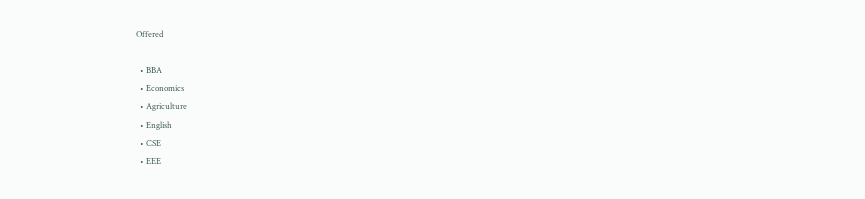Offered

  • BBA
  • Economics
  • Agriculture
  • English
  • CSE
  • EEE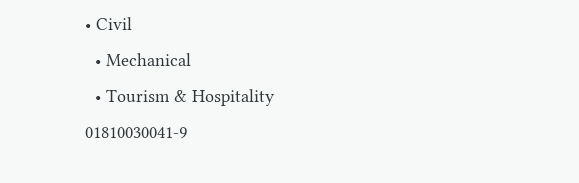• Civil
  • Mechanical
  • Tourism & Hospitality
01810030041-9